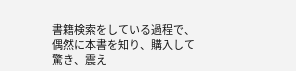書籍検索をしている過程で、偶然に本書を知り、購入して驚き、震え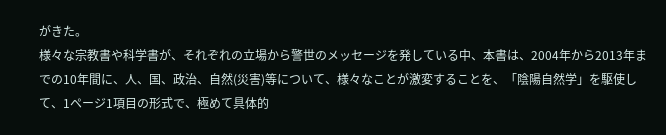がきた。
様々な宗教書や科学書が、それぞれの立場から警世のメッセージを発している中、本書は、2004年から2013年までの10年間に、人、国、政治、自然(災害)等について、様々なことが激変することを、「陰陽自然学」を駆使して、1ページ1項目の形式で、極めて具体的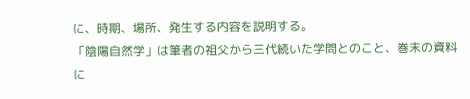に、時期、場所、発生する内容を説明する。
「陰陽自然学」は筆者の祖父から三代続いた学問とのこと、巻末の資料に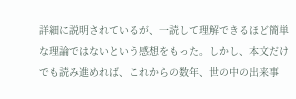詳細に説明されているが、一読して理解できるほど簡単な理論ではないという感想をもった。しかし、本文だけでも読み進めれば、これからの数年、世の中の出来事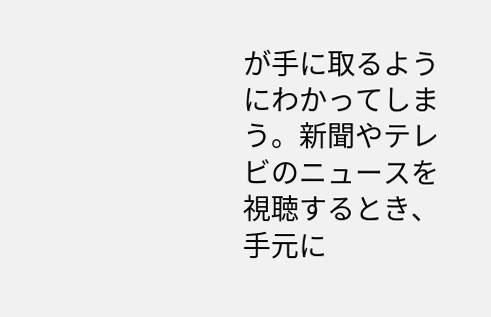が手に取るようにわかってしまう。新聞やテレビのニュースを視聴するとき、手元に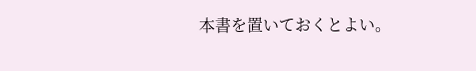本書を置いておくとよい。